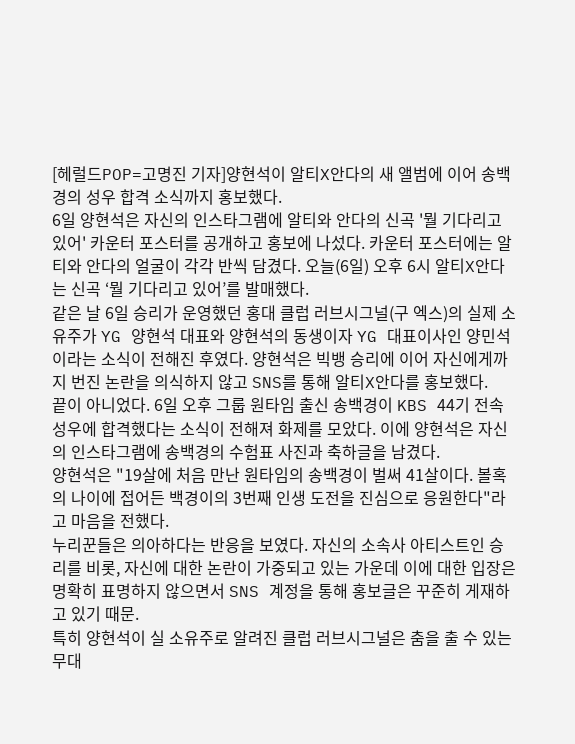[헤럴드POP=고명진 기자]양현석이 알티X안다의 새 앨범에 이어 송백경의 성우 합격 소식까지 홍보했다.
6일 양현석은 자신의 인스타그램에 알티와 안다의 신곡 '뭘 기다리고 있어' 카운터 포스터를 공개하고 홍보에 나섰다. 카운터 포스터에는 알티와 안다의 얼굴이 각각 반씩 담겼다. 오늘(6일) 오후 6시 알티X안다는 신곡 ‘뭘 기다리고 있어’를 발매했다.
같은 날 6일 승리가 운영했던 홍대 클럽 러브시그널(구 엑스)의 실제 소유주가 YG 양현석 대표와 양현석의 동생이자 YG 대표이사인 양민석이라는 소식이 전해진 후였다. 양현석은 빅뱅 승리에 이어 자신에게까지 번진 논란을 의식하지 않고 SNS를 통해 알티X안다를 홍보했다.
끝이 아니었다. 6일 오후 그룹 원타임 출신 송백경이 KBS 44기 전속성우에 합격했다는 소식이 전해져 화제를 모았다. 이에 양현석은 자신의 인스타그램에 송백경의 수험표 사진과 축하글을 남겼다.
양현석은 "19살에 처음 만난 원타임의 송백경이 벌써 41살이다. 볼혹의 나이에 접어든 백경이의 3번째 인생 도전을 진심으로 응원한다"라고 마음을 전했다.
누리꾼들은 의아하다는 반응을 보였다. 자신의 소속사 아티스트인 승리를 비롯, 자신에 대한 논란이 가중되고 있는 가운데 이에 대한 입장은 명확히 표명하지 않으면서 SNS 계정을 통해 홍보글은 꾸준히 게재하고 있기 때문.
특히 양현석이 실 소유주로 알려진 클럽 러브시그널은 춤을 출 수 있는 무대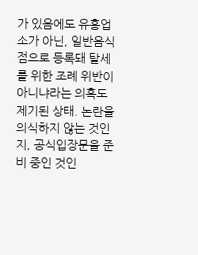가 있음에도 유흥업소가 아닌, 일반음식점으로 등록돼 탈세를 위한 조례 위반이 아니냐라는 의혹도 제기된 상태. 논란을 의식하지 않는 것인지, 공식입장문을 준비 중인 것인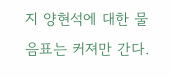지 양현석에 대한 물음표는 커져만 간다.